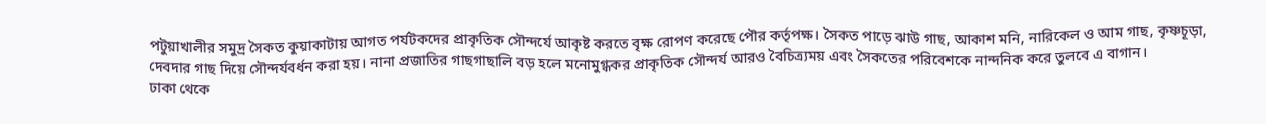পটুয়াখালীর সমুদ্র সৈকত কুয়াকাটায় আগত পর্যটকদের প্রাকৃতিক সৌন্দর্যে আকৃষ্ট করতে বৃক্ষ রোপণ করেছে পৌর কর্তৃপক্ষ। সৈকত পাড়ে ঝাউ গাছ, আকাশ মনি, নারিকেল ও আম গাছ, কৃষ্ণচূড়া, দেবদার গাছ দিয়ে সৌন্দর্যবর্ধন করা হয়। নানা প্রজাতির গাছগাছালি বড় হলে মনোমুগ্ধকর প্রাকৃতিক সৌন্দর্য আরও বৈচিত্র্যময় এবং সৈকতের পরিবেশকে নান্দনিক করে তুলবে এ বাগান।
ঢাকা থেকে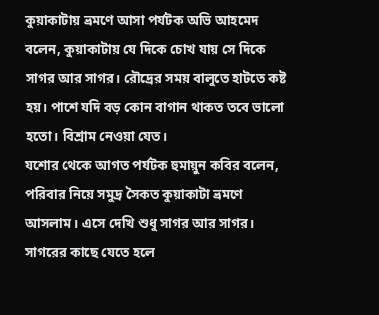কুয়াকাটায় ভ্রমণে আসা পর্যটক অভি আহমেদ বলেন, কুয়াকাটায় যে দিকে চোখ যায় সে দিকে সাগর আর সাগর। রৌদ্রের সময় বালুতে হাটতে কষ্ট হয়। পাশে যদি বড় কোন বাগান থাকত তবে ভালো হতো। বিশ্রাম নেওয়া যেত।
যশোর থেকে আগত পর্যটক হুমায়ুন কবির বলেন, পরিবার নিয়ে সমুদ্র সৈকত কুয়াকাটা ভ্রমণে আসলাম। এসে দেখি শুধু সাগর আর সাগর। সাগরের কাছে যেতে হলে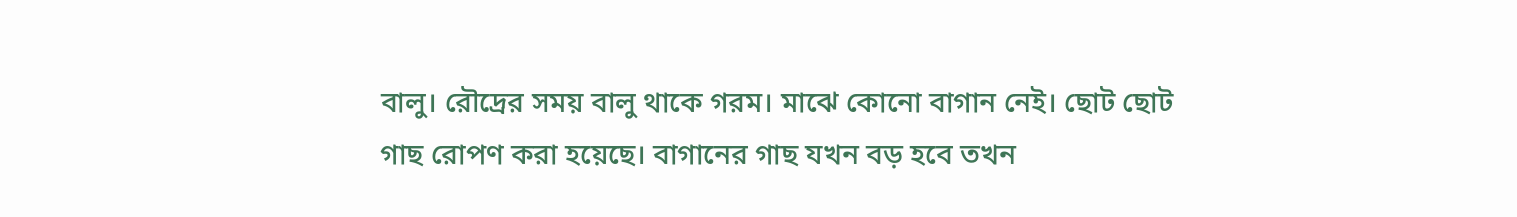বালু। রৌদ্রের সময় বালু থাকে গরম। মাঝে কোনো বাগান নেই। ছোট ছোট গাছ রোপণ করা হয়েছে। বাগানের গাছ যখন বড় হবে তখন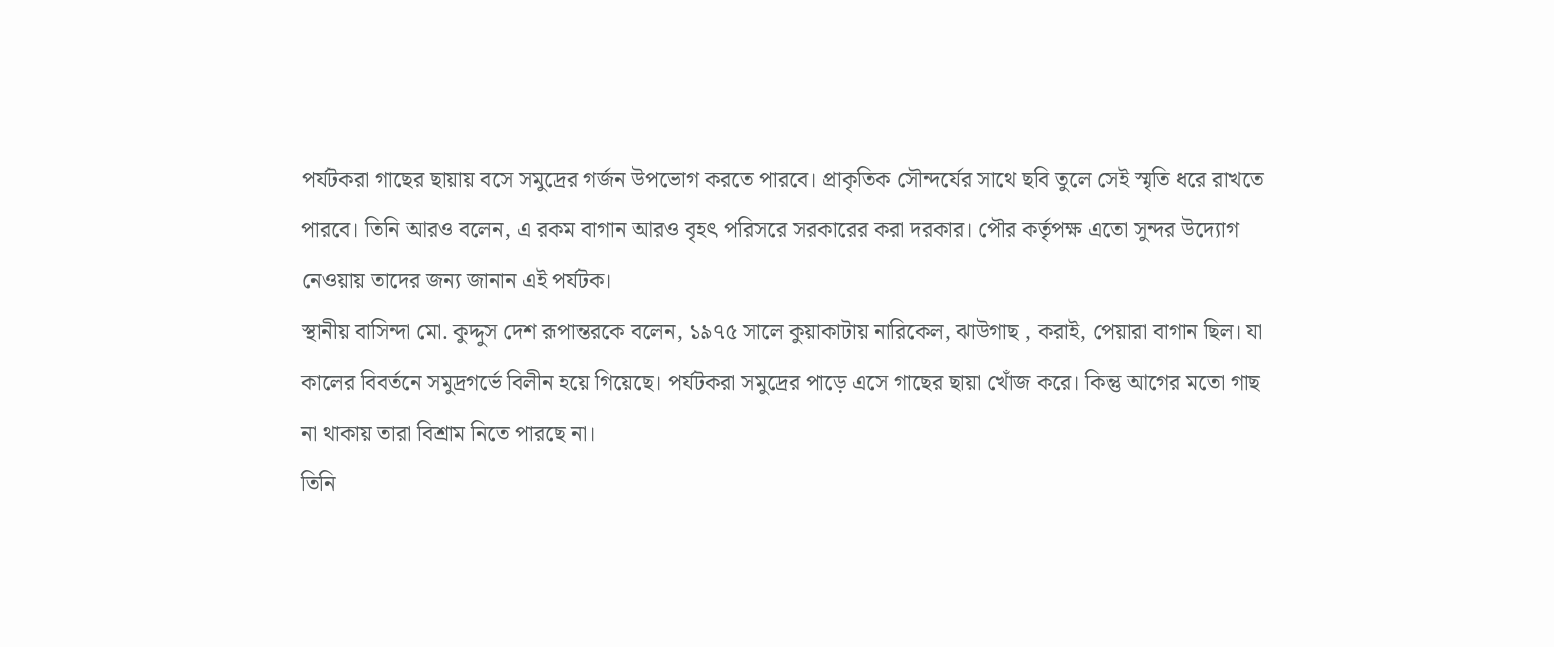পর্যটকরা গাছের ছায়ায় বসে সমুদ্রের গর্জন উপভোগ করতে পারবে। প্রাকৃতিক সৌন্দর্যের সাথে ছবি তুলে সেই স্মৃতি ধরে রাখতে পারবে। তিনি আরও বলেন, এ রকম বাগান আরও বৃহৎ পরিসরে সরকারের করা দরকার। পৌর কর্তৃপক্ষ এতো সুন্দর উদ্যোগ নেওয়ায় তাদের জন্য জানান এই পর্যটক।
স্থানীয় বাসিন্দা মো. কুদ্দুস দেশ রূপান্তরকে বলেন, ১৯৭৫ সালে কুয়াকাটায় নারিকেল, ঝাউগাছ , করাই, পেয়ারা বাগান ছিল। যা কালের বিবর্তনে সমুদ্রগর্ভে বিলীন হয়ে গিয়েছে। পর্যটকরা সমুদ্রের পাড়ে এসে গাছের ছায়া খোঁজ করে। কিন্তু আগের মতো গাছ না থাকায় তারা বিশ্রাম নিতে পারছে না।
তিনি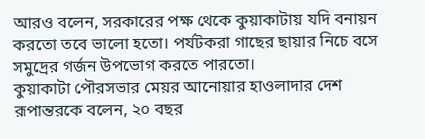আরও বলেন, সরকারের পক্ষ থেকে কুয়াকাটায় যদি বনায়ন করতো তবে ভালো হতো। পর্যটকরা গাছের ছায়ার নিচে বসে সমুদ্রের গর্জন উপভোগ করতে পারতো।
কুয়াকাটা পৌরসভার মেয়র আনোয়ার হাওলাদার দেশ রূপান্তরকে বলেন, ২০ বছর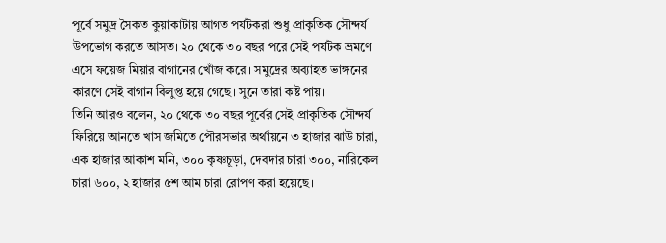পূর্বে সমুদ্র সৈকত কুয়াকাটায় আগত পর্যটকরা শুধু প্রাকৃতিক সৌন্দর্য উপভোগ করতে আসত। ২০ থেকে ৩০ বছর পরে সেই পর্যটক ভ্রমণে এসে ফয়েজ মিয়ার বাগানের খোঁজ করে। সমুদ্রের অব্যাহত ভাঙ্গনের কারণে সেই বাগান বিলুপ্ত হয়ে গেছে। সুনে তারা কষ্ট পায়।
তিনি আরও বলেন, ২০ থেকে ৩০ বছর পূর্বের সেই প্রাকৃতিক সৌন্দর্য ফিরিয়ে আনতে খাস জমিতে পৌরসভার অর্থায়নে ৩ হাজার ঝাউ চারা, এক হাজার আকাশ মনি, ৩০০ কৃষ্ণচূড়া, দেবদার চারা ৩০০, নারিকেল চারা ৬০০, ২ হাজার ৫শ আম চারা রোপণ করা হয়েছে।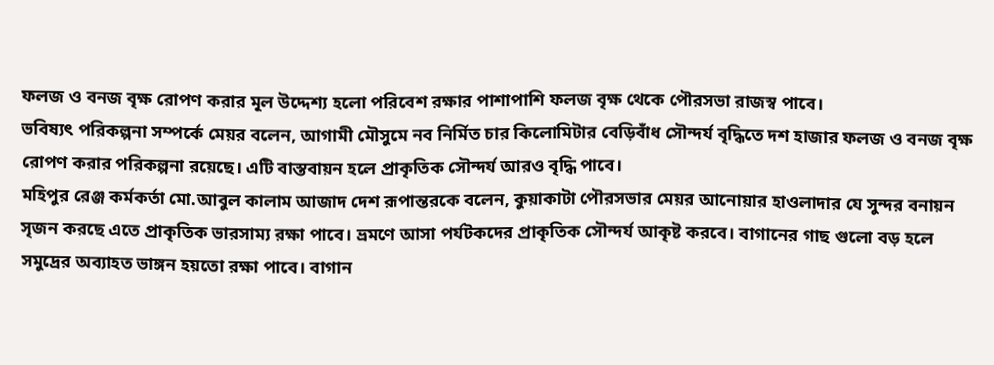ফলজ ও বনজ বৃক্ষ রোপণ করার মূল উদ্দেশ্য হলো পরিবেশ রক্ষার পাশাপাশি ফলজ বৃক্ষ থেকে পৌরসভা রাজস্ব পাবে।
ভবিষ্যৎ পরিকল্পনা সম্পর্কে মেয়র বলেন, আগামী মৌসুমে নব নির্মিত চার কিলোমিটার বেড়িবাঁধ সৌন্দর্য বৃদ্ধিতে দশ হাজার ফলজ ও বনজ বৃক্ষ রোপণ করার পরিকল্পনা রয়েছে। এটি বাস্তবায়ন হলে প্রাকৃতিক সৌন্দর্য আরও বৃদ্ধি পাবে।
মহিপুর রেঞ্জ কর্মকর্তা মো.আবুল কালাম আজাদ দেশ রূপান্তরকে বলেন, কুয়াকাটা পৌরসভার মেয়র আনোয়ার হাওলাদার যে সুন্দর বনায়ন সৃজন করছে এতে প্রাকৃতিক ভারসাম্য রক্ষা পাবে। ভ্রমণে আসা পর্যটকদের প্রাকৃতিক সৌন্দর্য আকৃষ্ট করবে। বাগানের গাছ গুলো বড় হলে সমুদ্রের অব্যাহত ভাঙ্গন হয়তো রক্ষা পাবে। বাগান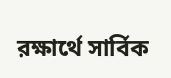রক্ষার্থে সার্বিক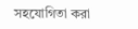সহযোগিতা করা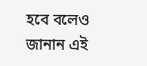হবে বলেও জানান এই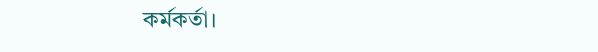কর্মকর্তা।